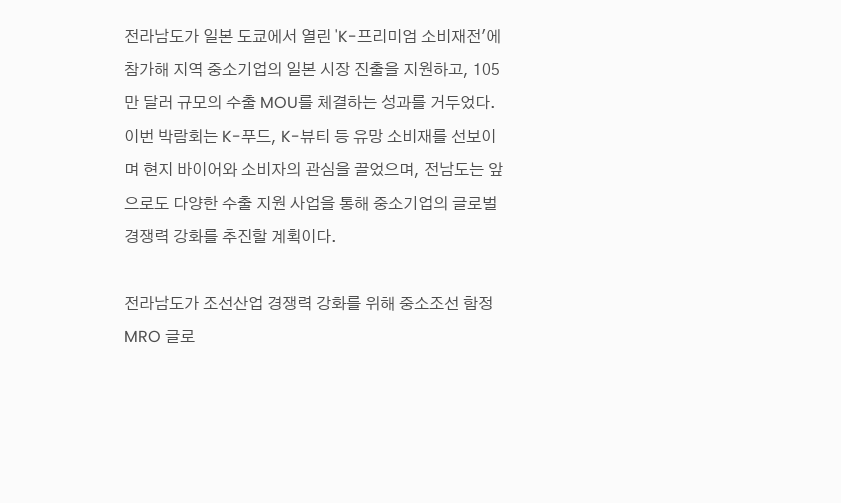전라남도가 일본 도쿄에서 열린 'K-프리미엄 소비재전'에 참가해 지역 중소기업의 일본 시장 진출을 지원하고, 105만 달러 규모의 수출 MOU를 체결하는 성과를 거두었다. 이번 박람회는 K-푸드, K-뷰티 등 유망 소비재를 선보이며 현지 바이어와 소비자의 관심을 끌었으며, 전남도는 앞으로도 다양한 수출 지원 사업을 통해 중소기업의 글로벌 경쟁력 강화를 추진할 계획이다.

전라남도가 조선산업 경쟁력 강화를 위해 중소조선 함정 MRO 글로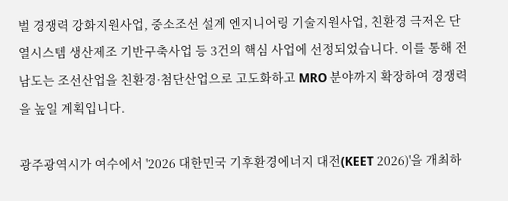벌 경쟁력 강화지원사업, 중소조선 설계 엔지니어링 기술지원사업, 친환경 극저온 단열시스템 생산제조 기반구축사업 등 3건의 핵심 사업에 선정되었습니다. 이를 통해 전남도는 조선산업을 친환경·첨단산업으로 고도화하고 MRO 분야까지 확장하여 경쟁력을 높일 계획입니다.

광주광역시가 여수에서 '2026 대한민국 기후환경에너지 대전(KEET 2026)'을 개최하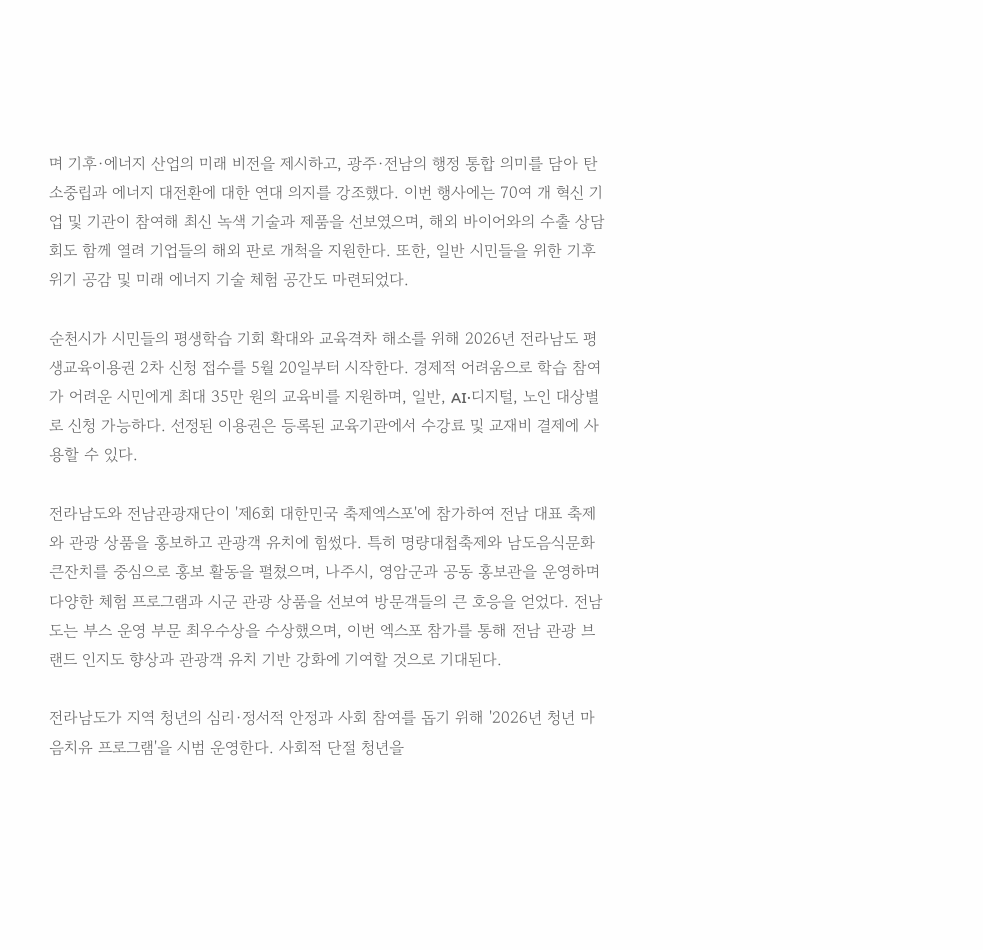며 기후·에너지 산업의 미래 비전을 제시하고, 광주·전남의 행정 통합 의미를 담아 탄소중립과 에너지 대전환에 대한 연대 의지를 강조했다. 이번 행사에는 70여 개 혁신 기업 및 기관이 참여해 최신 녹색 기술과 제품을 선보였으며, 해외 바이어와의 수출 상담회도 함께 열려 기업들의 해외 판로 개척을 지원한다. 또한, 일반 시민들을 위한 기후 위기 공감 및 미래 에너지 기술 체험 공간도 마련되었다.

순천시가 시민들의 평생학습 기회 확대와 교육격차 해소를 위해 2026년 전라남도 평생교육이용권 2차 신청 접수를 5월 20일부터 시작한다. 경제적 어려움으로 학습 참여가 어려운 시민에게 최대 35만 원의 교육비를 지원하며, 일반, AI·디지털, 노인 대상별로 신청 가능하다. 선정된 이용권은 등록된 교육기관에서 수강료 및 교재비 결제에 사용할 수 있다.

전라남도와 전남관광재단이 '제6회 대한민국 축제엑스포'에 참가하여 전남 대표 축제와 관광 상품을 홍보하고 관광객 유치에 힘썼다. 특히 명량대첩축제와 남도음식문화큰잔치를 중심으로 홍보 활동을 펼쳤으며, 나주시, 영암군과 공동 홍보관을 운영하며 다양한 체험 프로그램과 시군 관광 상품을 선보여 방문객들의 큰 호응을 얻었다. 전남도는 부스 운영 부문 최우수상을 수상했으며, 이번 엑스포 참가를 통해 전남 관광 브랜드 인지도 향상과 관광객 유치 기반 강화에 기여할 것으로 기대된다.

전라남도가 지역 청년의 심리·정서적 안정과 사회 참여를 돕기 위해 '2026년 청년 마음치유 프로그램'을 시범 운영한다. 사회적 단절 청년을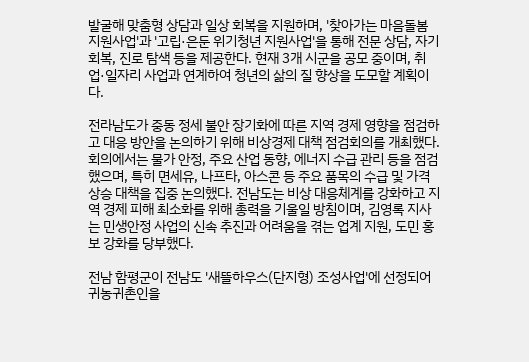발굴해 맞춤형 상담과 일상 회복을 지원하며, '찾아가는 마음돌봄 지원사업'과 '고립·은둔 위기청년 지원사업'을 통해 전문 상담, 자기 회복, 진로 탐색 등을 제공한다. 현재 3개 시군을 공모 중이며, 취업·일자리 사업과 연계하여 청년의 삶의 질 향상을 도모할 계획이다.

전라남도가 중동 정세 불안 장기화에 따른 지역 경제 영향을 점검하고 대응 방안을 논의하기 위해 비상경제 대책 점검회의를 개최했다. 회의에서는 물가 안정, 주요 산업 동향, 에너지 수급 관리 등을 점검했으며, 특히 면세유, 나프타, 아스콘 등 주요 품목의 수급 및 가격 상승 대책을 집중 논의했다. 전남도는 비상 대응체계를 강화하고 지역 경제 피해 최소화를 위해 총력을 기울일 방침이며, 김영록 지사는 민생안정 사업의 신속 추진과 어려움을 겪는 업계 지원, 도민 홍보 강화를 당부했다.

전남 함평군이 전남도 '새뜰하우스(단지형) 조성사업'에 선정되어 귀농귀촌인을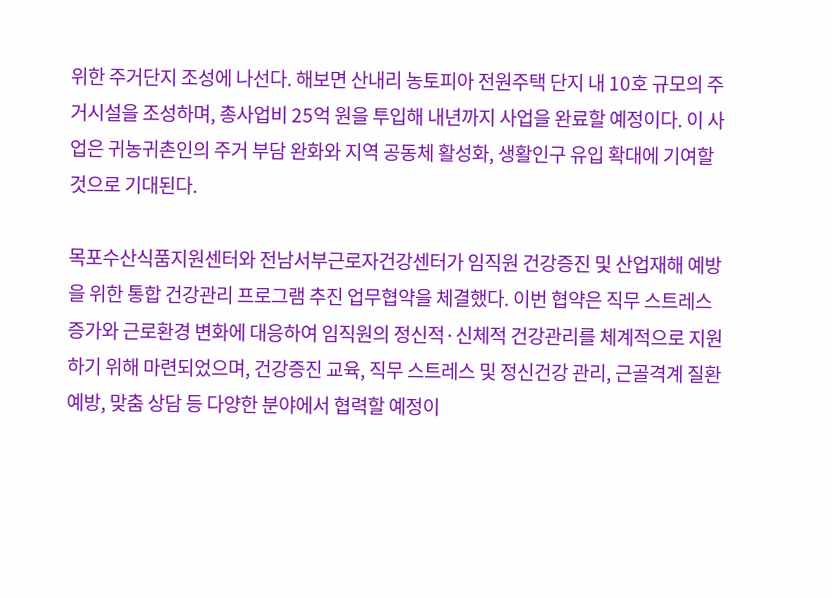위한 주거단지 조성에 나선다. 해보면 산내리 농토피아 전원주택 단지 내 10호 규모의 주거시설을 조성하며, 총사업비 25억 원을 투입해 내년까지 사업을 완료할 예정이다. 이 사업은 귀농귀촌인의 주거 부담 완화와 지역 공동체 활성화, 생활인구 유입 확대에 기여할 것으로 기대된다.

목포수산식품지원센터와 전남서부근로자건강센터가 임직원 건강증진 및 산업재해 예방을 위한 통합 건강관리 프로그램 추진 업무협약을 체결했다. 이번 협약은 직무 스트레스 증가와 근로환경 변화에 대응하여 임직원의 정신적·신체적 건강관리를 체계적으로 지원하기 위해 마련되었으며, 건강증진 교육, 직무 스트레스 및 정신건강 관리, 근골격계 질환 예방, 맞춤 상담 등 다양한 분야에서 협력할 예정이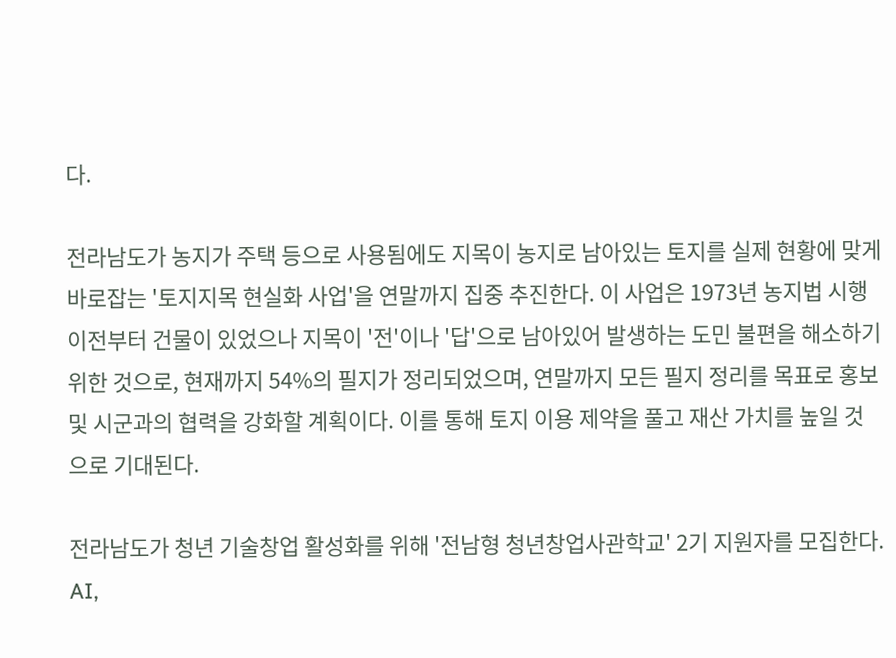다.

전라남도가 농지가 주택 등으로 사용됨에도 지목이 농지로 남아있는 토지를 실제 현황에 맞게 바로잡는 '토지지목 현실화 사업'을 연말까지 집중 추진한다. 이 사업은 1973년 농지법 시행 이전부터 건물이 있었으나 지목이 '전'이나 '답'으로 남아있어 발생하는 도민 불편을 해소하기 위한 것으로, 현재까지 54%의 필지가 정리되었으며, 연말까지 모든 필지 정리를 목표로 홍보 및 시군과의 협력을 강화할 계획이다. 이를 통해 토지 이용 제약을 풀고 재산 가치를 높일 것으로 기대된다.

전라남도가 청년 기술창업 활성화를 위해 '전남형 청년창업사관학교' 2기 지원자를 모집한다. AI,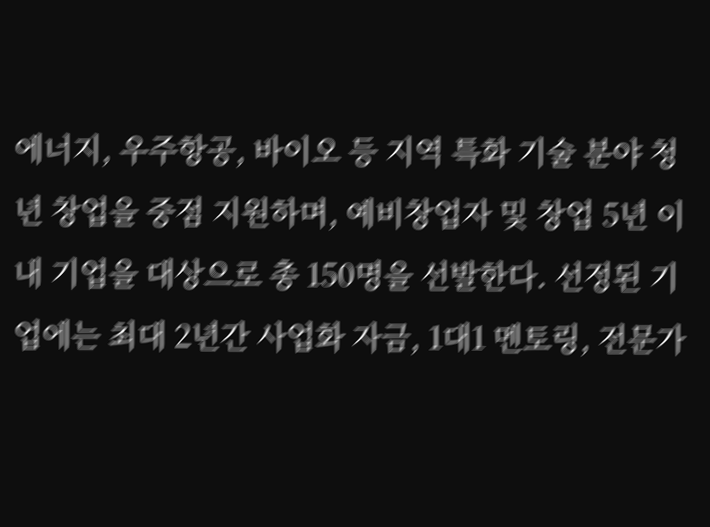에너지, 우주항공, 바이오 등 지역 특화 기술 분야 청년 창업을 중점 지원하며, 예비창업자 및 창업 5년 이내 기업을 대상으로 총 150명을 선발한다. 선정된 기업에는 최대 2년간 사업화 자금, 1대1 멘토링, 전문가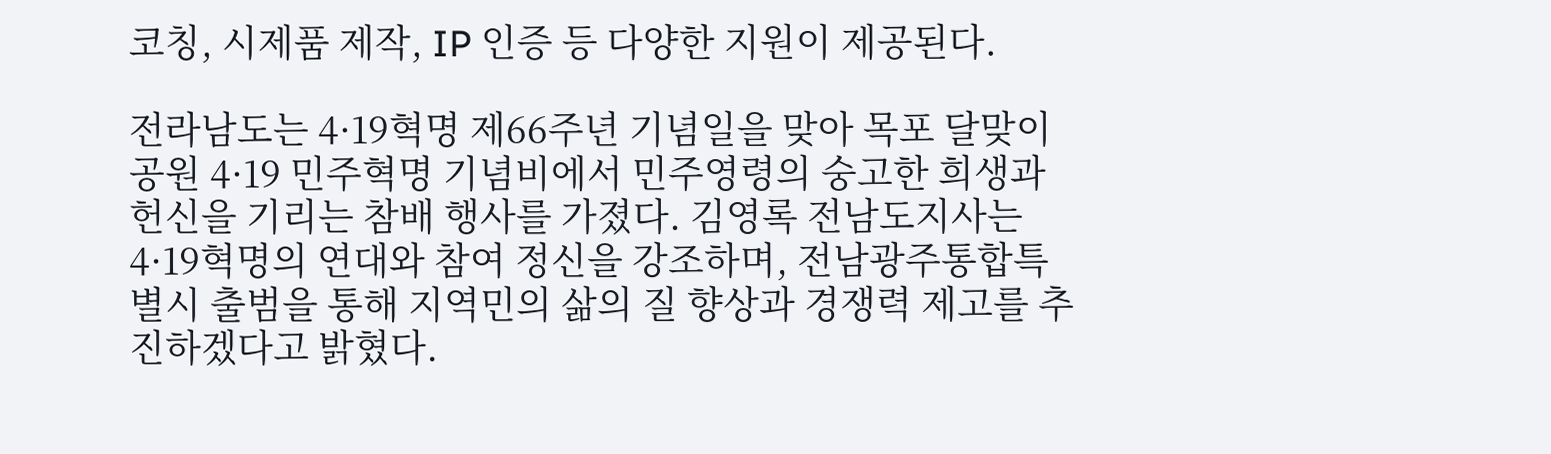코칭, 시제품 제작, IP 인증 등 다양한 지원이 제공된다.

전라남도는 4·19혁명 제66주년 기념일을 맞아 목포 달맞이공원 4·19 민주혁명 기념비에서 민주영령의 숭고한 희생과 헌신을 기리는 참배 행사를 가졌다. 김영록 전남도지사는 4·19혁명의 연대와 참여 정신을 강조하며, 전남광주통합특별시 출범을 통해 지역민의 삶의 질 향상과 경쟁력 제고를 추진하겠다고 밝혔다.